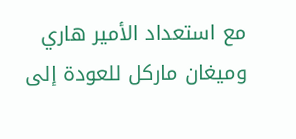مع استعداد الأمير هاري وميغان ماركل للعودة إلى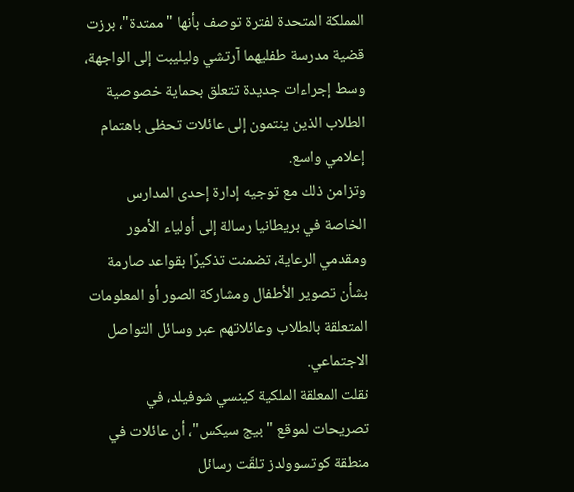المملكة المتحدة لفترة توصف بأنها "ممتدة"، برزت قضية مدرسة طفليهما آرتشي وليليبت إلى الواجهة، وسط إجراءات جديدة تتعلق بحماية خصوصية الطلاب الذين ينتمون إلى عائلات تحظى باهتمام إعلامي واسع.
وتزامن ذلك مع توجيه إدارة إحدى المدارس الخاصة في بريطانيا رسالة إلى أولياء الأمور ومقدمي الرعاية، تضمنت تذكيرًا بقواعد صارمة بشأن تصوير الأطفال ومشاركة الصور أو المعلومات المتعلقة بالطلاب وعائلاتهم عبر وسائل التواصل الاجتماعي.
نقلت المعلقة الملكية كينسي شوفيلد، في تصريحات لموقع "بيج سيكس"، أن عائلات في منطقة كوتسوولدز تلقّت رسائل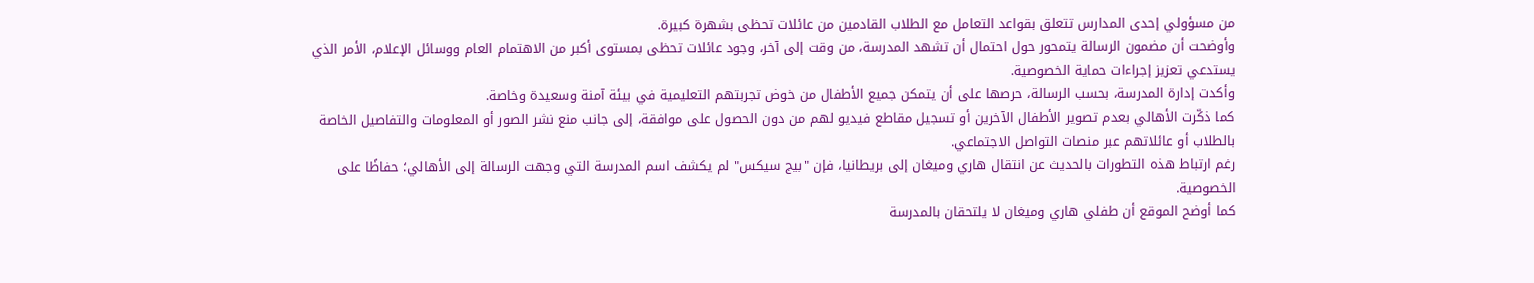من مسؤولي إحدى المدارس تتعلق بقواعد التعامل مع الطلاب القادمين من عائلات تحظى بشهرة كبيرة.
وأوضحت أن مضمون الرسالة يتمحور حول احتمال أن تشهد المدرسة، من وقت إلى آخر، وجود عائلات تحظى بمستوى أكبر من الاهتمام العام ووسائل الإعلام، الأمر الذي يستدعي تعزيز إجراءات حماية الخصوصية.
وأكدت إدارة المدرسة، بحسب الرسالة، حرصها على أن يتمكن جميع الأطفال من خوض تجربتهم التعليمية في بيئة آمنة وسعيدة وخاصة.
كما ذكّرت الأهالي بعدم تصوير الأطفال الآخرين أو تسجيل مقاطع فيديو لهم من دون الحصول على موافقة، إلى جانب منع نشر الصور أو المعلومات والتفاصيل الخاصة بالطلاب أو عائلاتهم عبر منصات التواصل الاجتماعي.
رغم ارتباط هذه التطورات بالحديث عن انتقال هاري وميغان إلى بريطانيا، فإن "بيج سيكس" لم يكشف اسم المدرسة التي وجهت الرسالة إلى الأهالي؛ حفاظًا على الخصوصية.
كما أوضح الموقع أن طفلي هاري وميغان لا يلتحقان بالمدرسة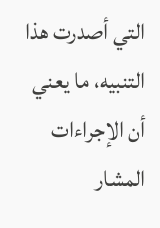التي أصدرت هذا التنبيه، ما يعني أن الإجراءات المشار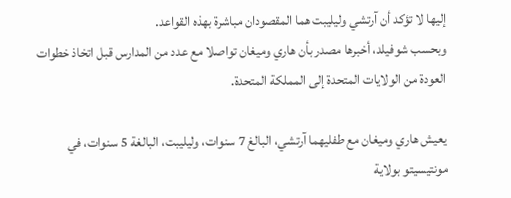إليها لا تؤكد أن آرتشي وليليبت هما المقصودان مباشرة بهذه القواعد.
وبحسب شوفيلد، أخبرها مصدر بأن هاري وميغان تواصلا مع عدد من المدارس قبل اتخاذ خطوات العودة من الولايات المتحدة إلى المملكة المتحدة.

يعيش هاري وميغان مع طفليهما آرتشي، البالغ 7 سنوات، وليليبت، البالغة 5 سنوات، في مونتيسيتو بولاية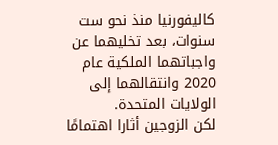كاليفورنيا منذ نحو ست سنوات، بعد تخليهما عن واجباتهما الملكية عام 2020 وانتقالهما إلى الولايات المتحدة.
لكن الزوجين أثارا اهتمامًا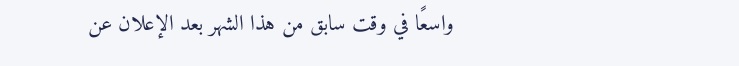واسعًا في وقت سابق من هذا الشهر بعد الإعلان عن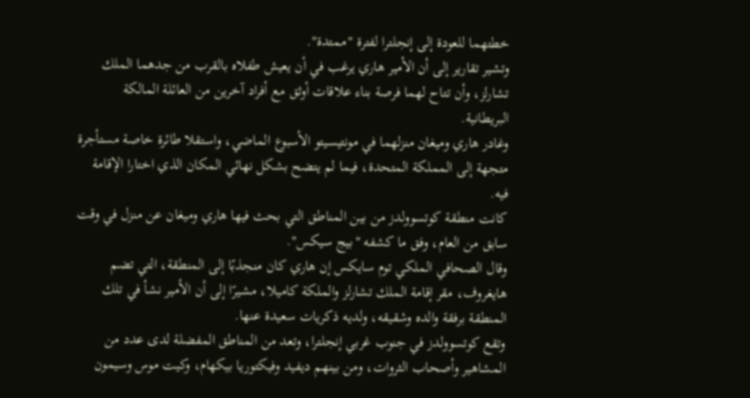خطتهما للعودة إلى إنجلترا لفترة "ممتدة".
وتشير تقارير إلى أن الأمير هاري يرغب في أن يعيش طفلاه بالقرب من جدهما الملك تشارلز، وأن تتاح لهما فرصة بناء علاقات أوثق مع أفراد آخرين من العائلة المالكة البريطانية.
وغادر هاري وميغان منزلهما في مونتيسيتو الأسبوع الماضي، واستقلا طائرة خاصة مستأجرة متجهة إلى المملكة المتحدة، فيما لم يتضح بشكل نهائي المكان الذي اختارا الإقامة فيه.
كانت منطقة كوتسوولدز من بين المناطق التي بحث فيها هاري وميغان عن منزل في وقت سابق من العام، وفق ما كشفه "بيج سيكس".
وقال الصحافي الملكي توم سايكس إن هاري كان منجذبًا إلى المنطقة، التي تضم هايغروف، مقر إقامة الملك تشارلز والملكة كاميلا، مشيرًا إلى أن الأمير نشأ في تلك المنطقة برفقة والده وشقيقه، ولديه ذكريات سعيدة عنها.
وتقع كوتسوولدز في جنوب غربي إنجلترا، وتعد من المناطق المفضلة لدى عدد من المشاهير وأصحاب الثروات، ومن بينهم ديفيد وفيكتوريا بيكهام، وكيت موس وسيمون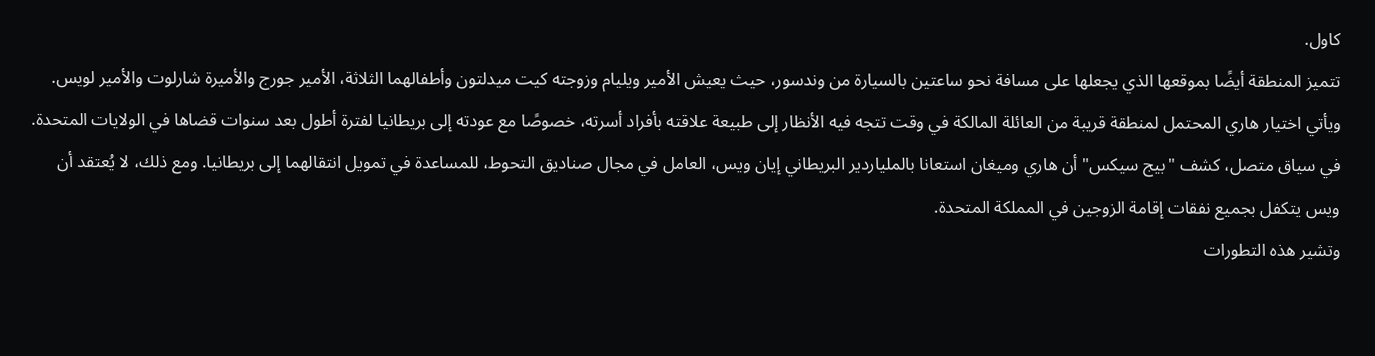كاول.
تتميز المنطقة أيضًا بموقعها الذي يجعلها على مسافة نحو ساعتين بالسيارة من وندسور، حيث يعيش الأمير ويليام وزوجته كيت ميدلتون وأطفالهما الثلاثة، الأمير جورج والأميرة شارلوت والأمير لويس.
ويأتي اختيار هاري المحتمل لمنطقة قريبة من العائلة المالكة في وقت تتجه فيه الأنظار إلى طبيعة علاقته بأفراد أسرته، خصوصًا مع عودته إلى بريطانيا لفترة أطول بعد سنوات قضاها في الولايات المتحدة.
في سياق متصل، كشف "بيج سيكس" أن هاري وميغان استعانا بالملياردير البريطاني إيان ويس، العامل في مجال صناديق التحوط، للمساعدة في تمويل انتقالهما إلى بريطانيا. ومع ذلك، لا يُعتقد أن ويس يتكفل بجميع نفقات إقامة الزوجين في المملكة المتحدة.
وتشير هذه التطورات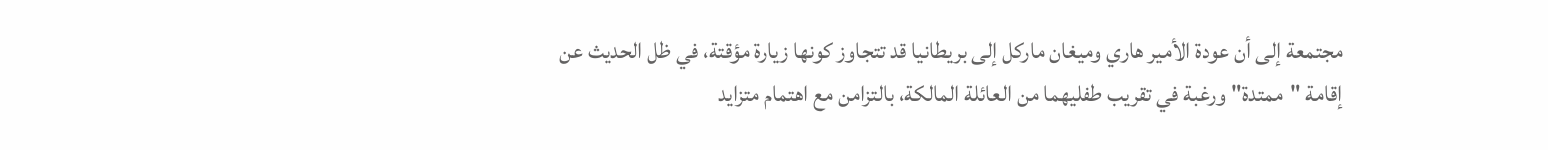مجتمعة إلى أن عودة الأمير هاري وميغان ماركل إلى بريطانيا قد تتجاوز كونها زيارة مؤقتة، في ظل الحديث عن إقامة "ممتدة" ورغبة في تقريب طفليهما من العائلة المالكة، بالتزامن مع اهتمام متزايد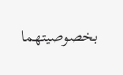بخصوصيتهما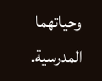وحياتهما المدرسية.